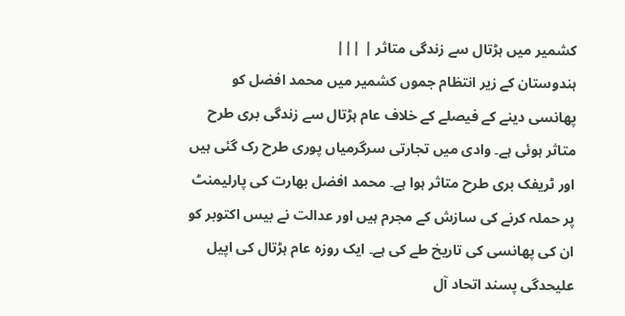کشمیر میں ہڑتال سے زندگی متاثر | |||
ہندوستان کے زیر انتظام جموں کشمیر میں محمد افضل کو پھانسی دینے کے فیصلے کے خلاف عام ہڑتال سے زندگی بری طرح متاثر ہوئی ہے۔ وادی میں تجارتی سرگرمیاں پوری طرح رک گئی ہیں اور ٹریفک بری طرح متاثر ہوا ہے۔ محمد افضل بھارت کی پارلیمنٹ پر حملہ کرنے کی سازش کے مجرم ہیں اور عدالت نے بیس اکتوبر کو ان کی پھانسی کی تاریخ طے کی ہے۔ ایک روزہ عام ہڑتال کی اپیل علیحدگی پسند اتحاد آل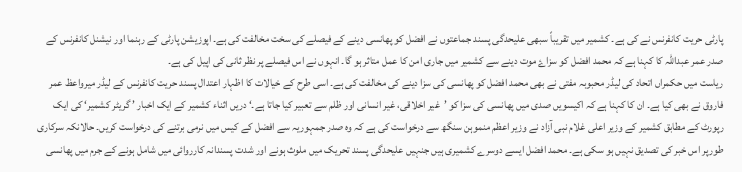پارٹی حریت کانفرنس نے کی ہے۔ کشمیر میں تقریباً سبھی علیحدگی پسند جماعتوں نے افضل کو پھانسی دینے کے فیصلے کی سخت مخالفت کی ہے۔ اپوزیشن پارٹی کے رہنما اور نیشنل کانفرنس کے صدر عمر عبداللہ کا کہنا ہے کہ محمد افضل کو سزاۓ موت دینے سے کشمیر میں جاری امن کا عمل متاثر ہو گا۔ انہوں نے اس فیصلے پر نظر ثانی کی اپیل کی ہے۔
ریاست میں حکمراں اتحاد کی لیڈر محبوبہ مفتی نے بھی محمد افضل کو پھانسی کی سزا دینے کی مخالفت کی ہے۔ اسی طرح کے خیالات کا اظہار اعتدال پسند حریت کانفرنس کے لیڈر میرواعظ عمر فاروق نے بھی کیا ہے۔ ان کا کہنا ہے کہ اکیسویں صدی میں پھانسی کی سزا کو ’غیر اخلاقی، غیر انسانی اور ظلم سے تعبیر کیا جاتا ہے۔‘ دریں اثناء کشمیر کے ایک اخبار ’ گریٹر کشمیر‘ کی ایک رپورٹ کے مطابق کشمیر کے وزیر اعلی غلام نبی آزاد نے وزیر اعظم منموہن سنگھ سے درخواست کی ہے کہ وہ صدر جمہوریہ سے افضل کے کیس میں نرمی برتنے کی درخواست کریں۔ حالانکہ سرکاری طورپر اس خبر کی تصدیق نہیں ہو سکی ہے۔ محمد افضل ایسے دوسرے کشمیری ہیں جنہیں علیحدگی پسند تحریک میں ملوث ہونے اور شدت پسندانہ کارروائی میں شامل ہونے کے جرم میں پھانسی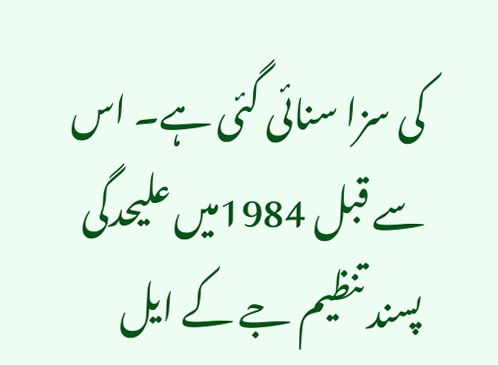کی سزا سنائی گئی ہے۔ اس سے قبل 1984میں علیحدگی پسند تنظیم جے کے ایل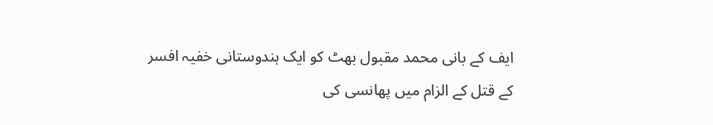ایف کے بانی محمد مقبول بھٹ کو ایک ہندوستانی خفیہ افسر کے قتل کے الزام میں پھانسی کی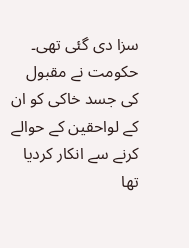سزا دی گئی تھی۔ حکومت نے مقبول کی جسد خاکی کو ان کے لواحقین کے حوالے کرنے سے انکار کردیا تھا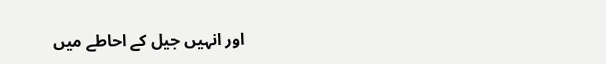اور انہیں جیل کے احاطے میں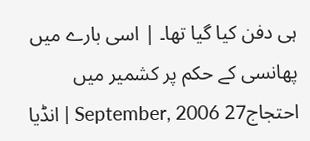ہی دفن کیا گیا تھا۔ | اسی بارے میں پھانسی کے حکم پر کشمیر میں احتجاج27 September, 2006 | انڈیا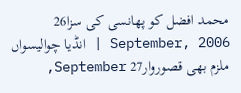محمد افضل کو پھانسی کی سزا26 September, 2006 | انڈیا چوالیسواں ملزم بھی قصوروار27 September,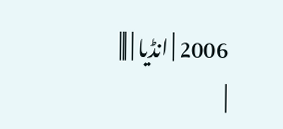2006 | انڈیا | |||
|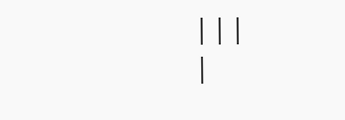|||
|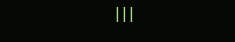|||